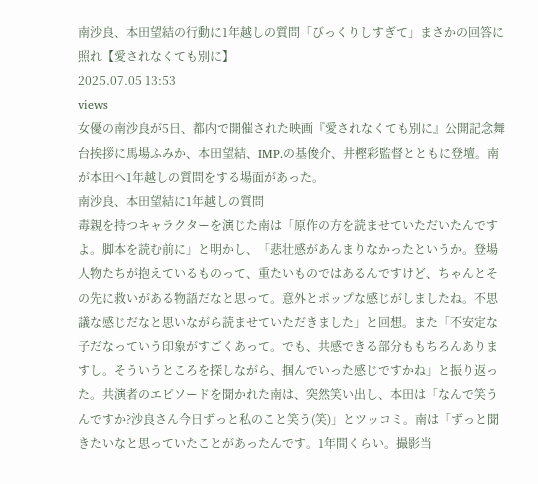南沙良、本田望結の行動に1年越しの質問「びっくりしすぎて」まさかの回答に照れ【愛されなくても別に】
2025.07.05 13:53
views
女優の南沙良が5日、都内で開催された映画『愛されなくても別に』公開記念舞台挨拶に馬場ふみか、本田望結、IMP.の基俊介、井樫彩監督とともに登壇。南が本田へ1年越しの質問をする場面があった。
南沙良、本田望結に1年越しの質問
毒親を持つキャラクターを演じた南は「原作の方を読ませていただいたんですよ。脚本を読む前に」と明かし、「悲壮感があんまりなかったというか。登場人物たちが抱えているものって、重たいものではあるんですけど、ちゃんとその先に救いがある物語だなと思って。意外とポップな感じがしましたね。不思議な感じだなと思いながら読ませていただきました」と回想。また「不安定な子だなっていう印象がすごくあって。でも、共感できる部分ももちろんありますし。そういうところを探しながら、掴んでいった感じですかね」と振り返った。共演者のエピソードを聞かれた南は、突然笑い出し、本田は「なんで笑うんですか?沙良さん今日ずっと私のこと笑う(笑)」とツッコミ。南は「ずっと聞きたいなと思っていたことがあったんです。1年間くらい。撮影当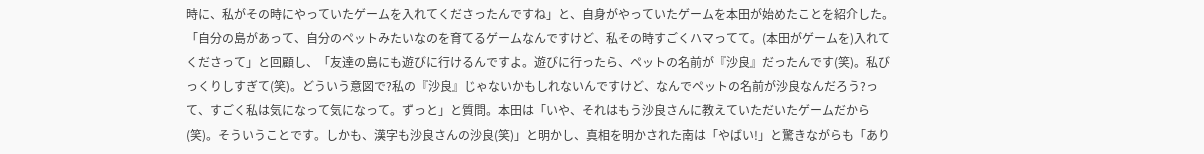時に、私がその時にやっていたゲームを入れてくださったんですね」と、自身がやっていたゲームを本田が始めたことを紹介した。
「自分の島があって、自分のペットみたいなのを育てるゲームなんですけど、私その時すごくハマってて。(本田がゲームを)入れてくださって」と回顧し、「友達の島にも遊びに行けるんですよ。遊びに行ったら、ペットの名前が『沙良』だったんです(笑)。私びっくりしすぎて(笑)。どういう意図で?私の『沙良』じゃないかもしれないんですけど、なんでペットの名前が沙良なんだろう?って、すごく私は気になって気になって。ずっと」と質問。本田は「いや、それはもう沙良さんに教えていただいたゲームだから(笑)。そういうことです。しかも、漢字も沙良さんの沙良(笑)」と明かし、真相を明かされた南は「やばい!」と驚きながらも「あり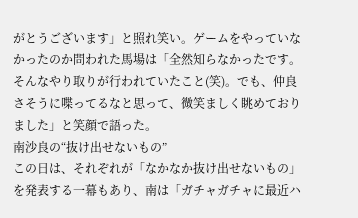がとうございます」と照れ笑い。ゲームをやっていなかったのか問われた馬場は「全然知らなかったです。そんなやり取りが行われていたこと(笑)。でも、仲良さそうに喋ってるなと思って、微笑ましく眺めておりました」と笑顔で語った。
南沙良の“抜け出せないもの”
この日は、それぞれが「なかなか抜け出せないもの」を発表する一幕もあり、南は「ガチャガチャに最近ハ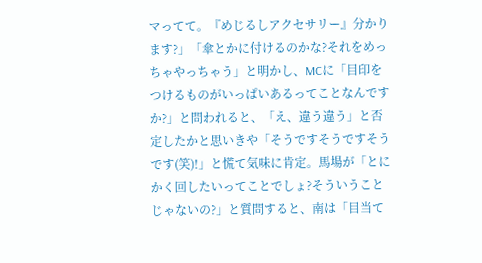マってて。『めじるしアクセサリー』分かります?」「傘とかに付けるのかな?それをめっちゃやっちゃう」と明かし、MCに「目印をつけるものがいっぱいあるってことなんですか?」と問われると、「え、違う違う」と否定したかと思いきや「そうですそうですそうです(笑)!」と慌て気味に肯定。馬場が「とにかく回したいってことでしょ?そういうことじゃないの?」と質問すると、南は「目当て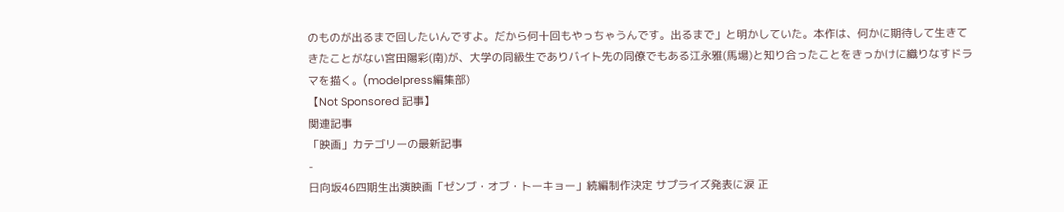のものが出るまで回したいんですよ。だから何十回もやっちゃうんです。出るまで」と明かしていた。本作は、何かに期待して生きてきたことがない宮田陽彩(南)が、大学の同級生でありバイト先の同僚でもある江永雅(馬場)と知り合ったことをきっかけに織りなすドラマを描く。(modelpress編集部)
【Not Sponsored 記事】
関連記事
「映画」カテゴリーの最新記事
-
日向坂46四期生出演映画「ゼンブ・オブ・トーキョー」続編制作決定 サプライズ発表に涙 正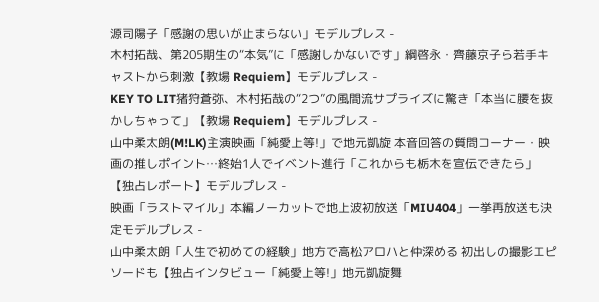源司陽子「感謝の思いが止まらない」モデルプレス -
木村拓哉、第205期生の“本気”に「感謝しかないです」綱啓永・齊藤京子ら若手キャストから刺激【教場 Requiem】モデルプレス -
KEY TO LIT猪狩蒼弥、木村拓哉の“2つ”の風間流サプライズに驚き「本当に腰を抜かしちゃって」【教場 Requiem】モデルプレス -
山中柔太朗(M!LK)主演映画「純愛上等!」で地元凱旋 本音回答の質問コーナー・映画の推しポイント…終始1人でイベント進行「これからも栃木を宣伝できたら」【独占レポート】モデルプレス -
映画「ラストマイル」本編ノーカットで地上波初放送「MIU404」一挙再放送も決定モデルプレス -
山中柔太朗「人生で初めての経験」地方で高松アロハと仲深める 初出しの撮影エピソードも【独占インタビュー「純愛上等!」地元凱旋舞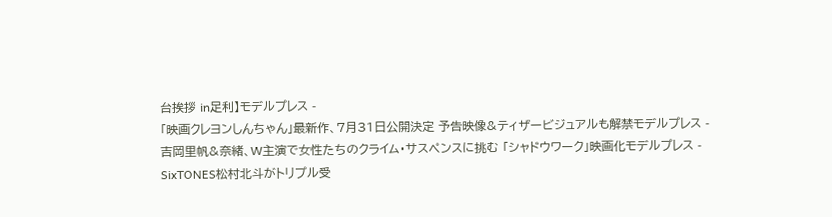台挨拶 in足利】モデルプレス -
「映画クレヨンしんちゃん」最新作、7月31日公開決定 予告映像&ティザービジュアルも解禁モデルプレス -
吉岡里帆&奈緒、W主演で女性たちのクライム・サスペンスに挑む 「シャドウワーク」映画化モデルプレス -
SixTONES松村北斗がトリプル受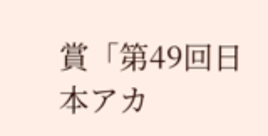賞「第49回日本アカ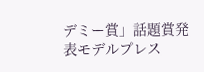デミー賞」話題賞発表モデルプレス